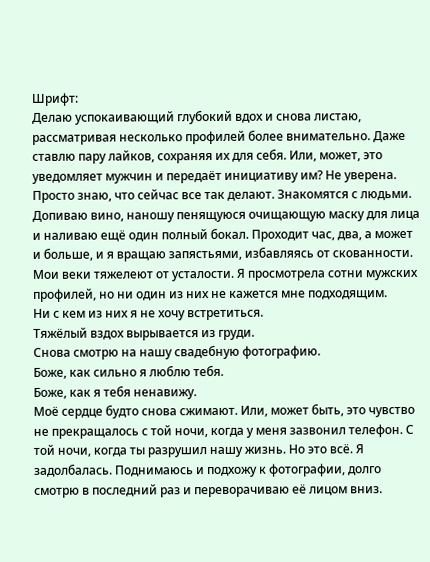Шрифт:
Делаю успокаивающий глубокий вдох и снова листаю, рассматривая несколько профилей более внимательно. Даже ставлю пару лайков, сохраняя их для себя. Или, может, это уведомляет мужчин и передаёт инициативу им? Не уверена. Просто знаю, что сейчас все так делают. Знакомятся с людьми.
Допиваю вино, наношу пенящуюся очищающую маску для лица и наливаю ещё один полный бокал. Проходит час, два, а может и больше, и я вращаю запястьями, избавляясь от скованности. Мои веки тяжелеют от усталости. Я просмотрела сотни мужских профилей, но ни один из них не кажется мне подходящим.
Ни с кем из них я не хочу встретиться.
Тяжёлый вздох вырывается из груди.
Снова смотрю на нашу свадебную фотографию.
Боже, как сильно я люблю тебя.
Боже, как я тебя ненавижу.
Моё сердце будто снова сжимают. Или, может быть, это чувство не прекращалось с той ночи, когда у меня зазвонил телефон. С той ночи, когда ты разрушил нашу жизнь. Но это всё. Я задолбалась. Поднимаюсь и подхожу к фотографии, долго смотрю в последний раз и переворачиваю её лицом вниз.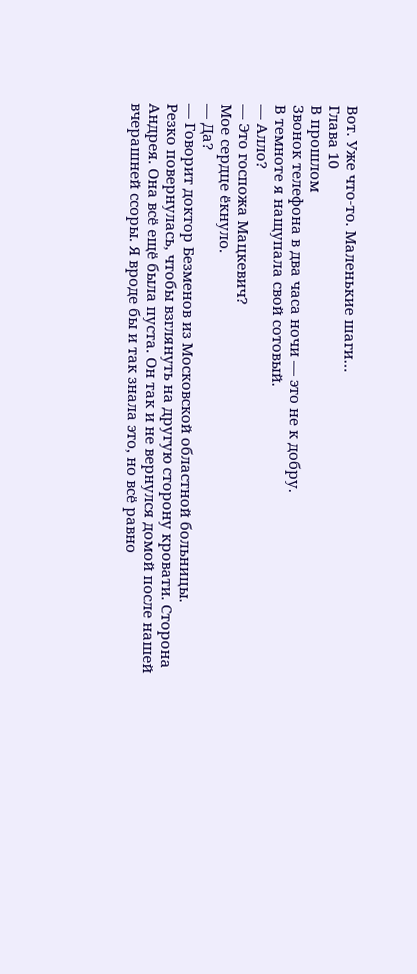Вот. Уже что-то. Маленькие шаги…
Глава 10
В прошлом
Звонок телефона в два часа ночи — это не к добру.
В темноте я нащупала свой сотовый.
— Алло?
— Это госпожа Мацкевич?
Мое сердце ёкнуло.
— Да?
— Говорит доктор Безменов из Московской областной больницы.
Резко повернулась, чтобы взглянуть на другую сторону кровати. Сторона Андрея. Она всё ещё была пуста. Он так и не вернулся домой после нашей вчерашней ссоры. Я вроде бы и так знала это, но всё равно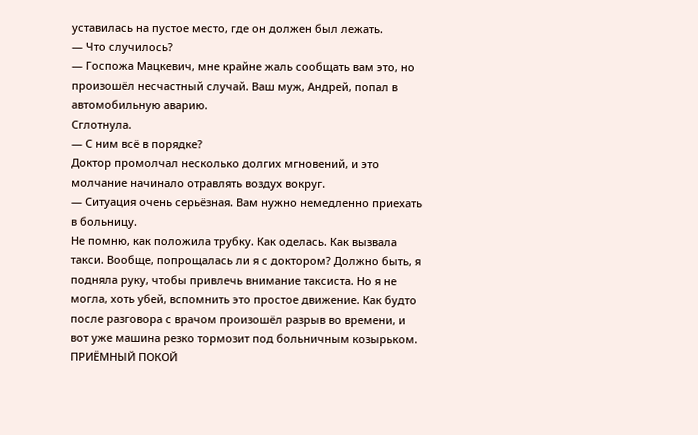уставилась на пустое место, где он должен был лежать.
— Что случилось?
— Госпожа Мацкевич, мне крайне жаль сообщать вам это, но произошёл несчастный случай. Ваш муж, Андрей, попал в автомобильную аварию.
Сглотнула.
— С ним всё в порядке?
Доктор промолчал несколько долгих мгновений, и это молчание начинало отравлять воздух вокруг.
— Ситуация очень серьёзная. Вам нужно немедленно приехать в больницу.
Не помню, как положила трубку. Как оделась. Как вызвала такси. Вообще, попрощалась ли я с доктором? Должно быть, я подняла руку, чтобы привлечь внимание таксиста. Но я не могла, хоть убей, вспомнить это простое движение. Как будто после разговора с врачом произошёл разрыв во времени, и вот уже машина резко тормозит под больничным козырьком.
ПРИЁМНЫЙ ПОКОЙ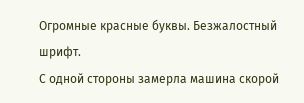Огромные красные буквы. Безжалостный шрифт.
С одной стороны замерла машина скорой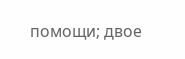помощи; двое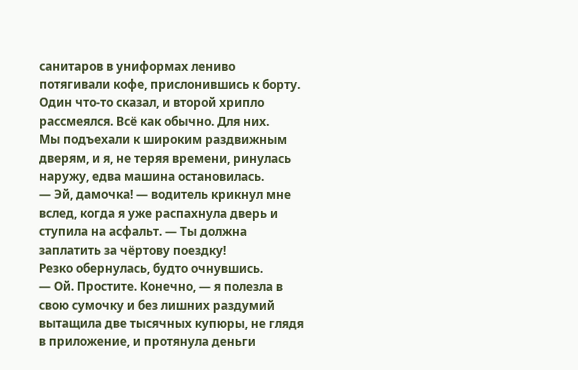санитаров в униформах лениво потягивали кофе, прислонившись к борту. Один что-то сказал, и второй хрипло рассмеялся. Всё как обычно. Для них.
Мы подъехали к широким раздвижным дверям, и я, не теряя времени, ринулась наружу, едва машина остановилась.
— Эй, дамочка! — водитель крикнул мне вслед, когда я уже распахнула дверь и ступила на асфальт. — Ты должна заплатить за чёртову поездку!
Резко обернулась, будто очнувшись.
— Ой. Простите. Конечно, — я полезла в свою сумочку и без лишних раздумий вытащила две тысячных купюры, не глядя в приложение, и протянула деньги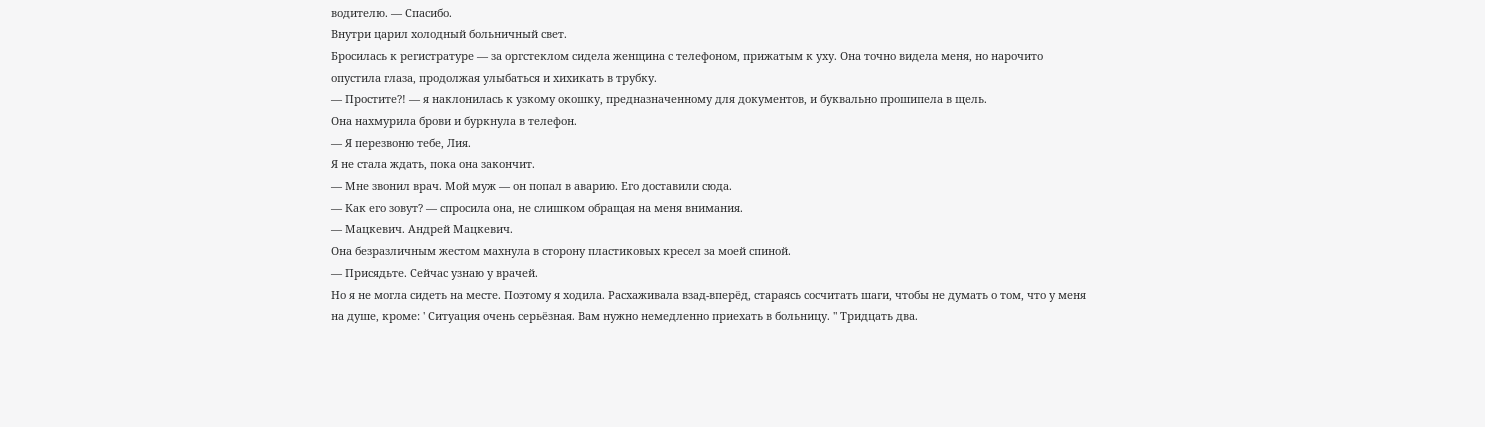водителю. — Спасибо.
Внутри царил холодный больничный свет.
Бросилась к регистратуре — за оргстеклом сидела женщина с телефоном, прижатым к уху. Она точно видела меня, но нарочито опустила глаза, продолжая улыбаться и хихикать в трубку.
— Простите?! — я наклонилась к узкому окошку, предназначенному для документов, и буквально прошипела в щель.
Она нахмурила брови и буркнула в телефон.
— Я перезвоню тебе, Лия.
Я не стала ждать, пока она закончит.
— Мне звонил врач. Мой муж — он попал в аварию. Его доставили сюда.
— Как его зовут? — спросила она, не слишком обращая на меня внимания.
— Мацкевич. Андрей Мацкевич.
Она безразличным жестом махнула в сторону пластиковых кресел за моей спиной.
— Присядьте. Сейчас узнаю у врачей.
Но я не могла сидеть на месте. Поэтому я ходила. Расхаживала взад-вперёд, стараясь сосчитать шаги, чтобы не думать о том, что у меня на душе, кроме: ' Ситуация очень серьёзная. Вам нужно немедленно приехать в больницу. " Тридцать два.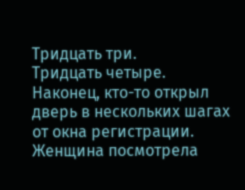Тридцать три.
Тридцать четыре.
Наконец, кто-то открыл дверь в нескольких шагах от окна регистрации. Женщина посмотрела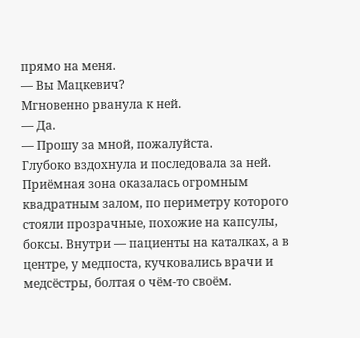прямо на меня.
— Вы Мацкевич?
Мгновенно рванула к ней.
— Да.
— Прошу за мной, пожалуйста.
Глубоко вздохнула и последовала за ней. Приёмная зона оказалась огромным квадратным залом, по периметру которого стояли прозрачные, похожие на капсулы, боксы. Внутри — пациенты на каталках, а в центре, у медпоста, кучковались врачи и медсёстры, болтая о чём-то своём.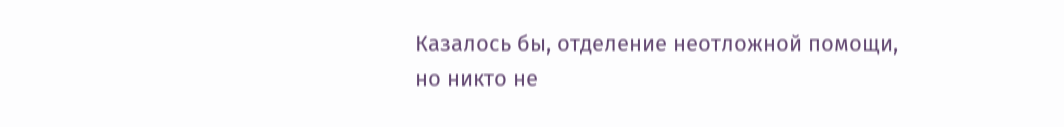Казалось бы, отделение неотложной помощи, но никто не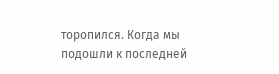торопился. Когда мы подошли к последней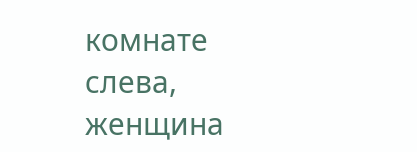комнате слева, женщина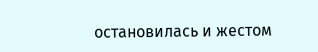остановилась и жестом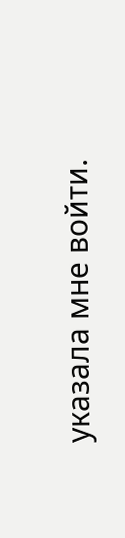указала мне войти.